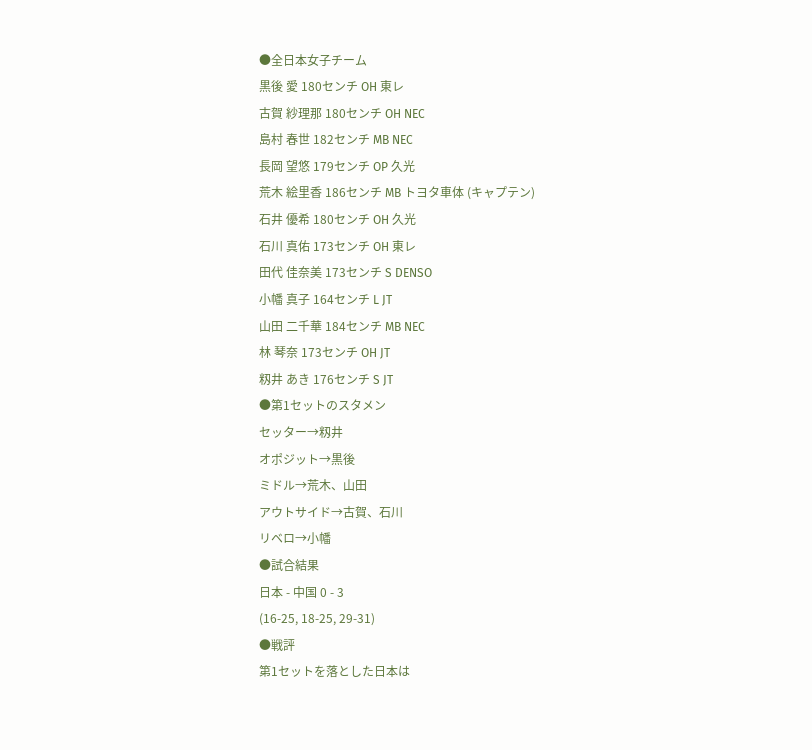●全日本女子チーム
黒後 愛 180センチ OH 東レ
古賀 紗理那 180センチ OH NEC
島村 春世 182センチ MB NEC
長岡 望悠 179センチ OP 久光
荒木 絵里香 186センチ MB トヨタ車体 (キャプテン)
石井 優希 180センチ OH 久光
石川 真佑 173センチ OH 東レ
田代 佳奈美 173センチ S DENSO
小幡 真子 164センチ L JT
山田 二千華 184センチ MB NEC
林 琴奈 173センチ OH JT
籾井 あき 176センチ S JT
●第1セットのスタメン
セッター→籾井
オポジット→黒後
ミドル→荒木、山田
アウトサイド→古賀、石川
リベロ→小幡
●試合結果
日本 - 中国 0 - 3
(16-25, 18-25, 29-31)
●戦評
第1セットを落とした日本は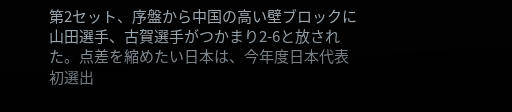第2セット、序盤から中国の高い壁ブロックに山田選手、古賀選手がつかまり2-6と放された。点差を縮めたい日本は、今年度日本代表初選出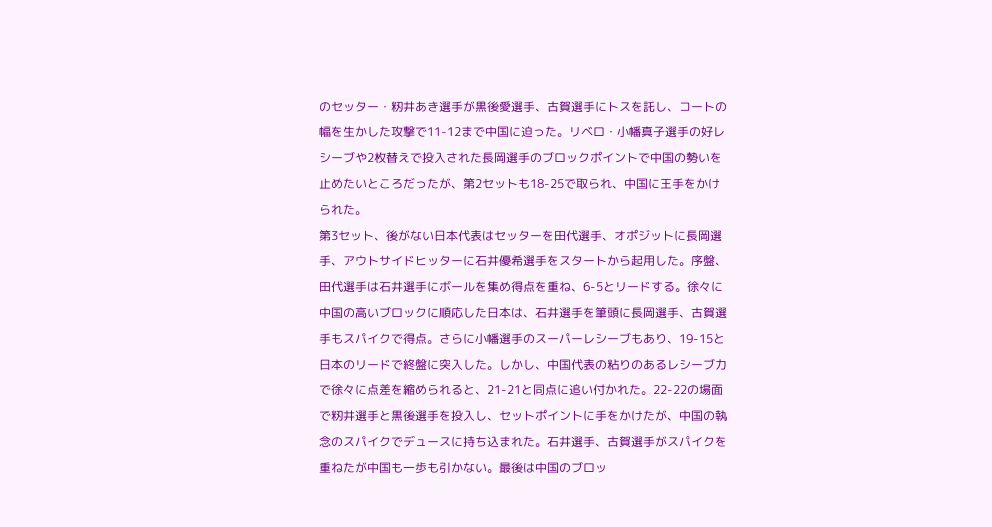のセッター・籾井あき選手が黒後愛選手、古賀選手にトスを託し、コートの幅を生かした攻撃で11-12まで中国に迫った。リベロ・小幡真子選手の好レシーブや2枚替えで投入された長岡選手のブロックポイントで中国の勢いを止めたいところだったが、第2セットも18-25で取られ、中国に王手をかけられた。
第3セット、後がない日本代表はセッターを田代選手、オポジットに長岡選手、アウトサイドヒッターに石井優希選手をスタートから起用した。序盤、田代選手は石井選手にボールを集め得点を重ね、6-5とリードする。徐々に中国の高いブロックに順応した日本は、石井選手を筆頭に長岡選手、古賀選手もスパイクで得点。さらに小幡選手のスーパーレシーブもあり、19-15と日本のリードで終盤に突入した。しかし、中国代表の粘りのあるレシーブ力で徐々に点差を縮められると、21-21と同点に追い付かれた。22-22の場面で籾井選手と黒後選手を投入し、セットポイントに手をかけたが、中国の執念のスパイクでデュースに持ち込まれた。石井選手、古賀選手がスパイクを重ねたが中国も一歩も引かない。最後は中国のブロッ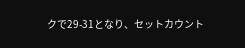クで29-31となり、セットカウント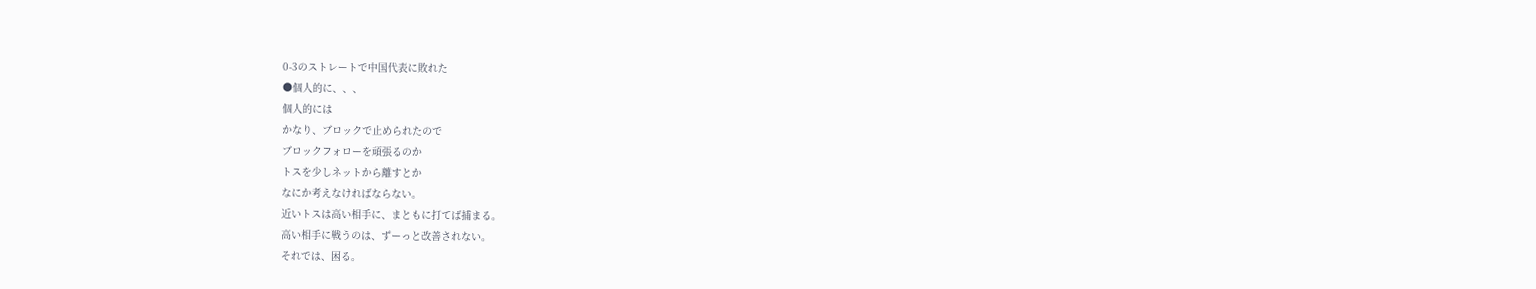0-3のストレートで中国代表に敗れた
●個人的に、、、
個人的には
かなり、ブロックで止められたので
ブロックフォローを頑張るのか
トスを少しネットから離すとか
なにか考えなければならない。
近いトスは高い相手に、まともに打てば捕まる。
高い相手に戦うのは、ずーっと改善されない。
それでは、困る。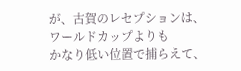が、古賀のレセプションは、ワールドカップよりも
かなり低い位置で捕らえて、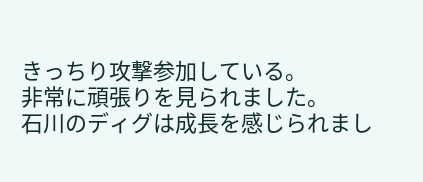きっちり攻撃参加している。
非常に頑張りを見られました。
石川のディグは成長を感じられまし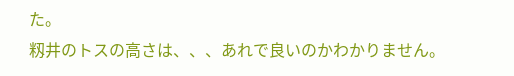た。
籾井のトスの高さは、、、あれで良いのかわかりません。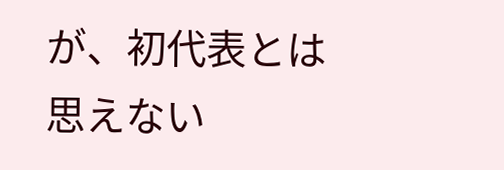が、初代表とは思えない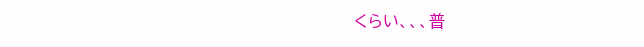くらい、、、普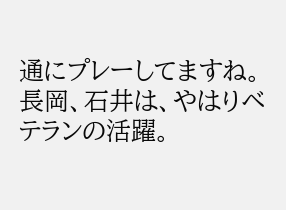通にプレーしてますね。
長岡、石井は、やはりベテランの活躍。